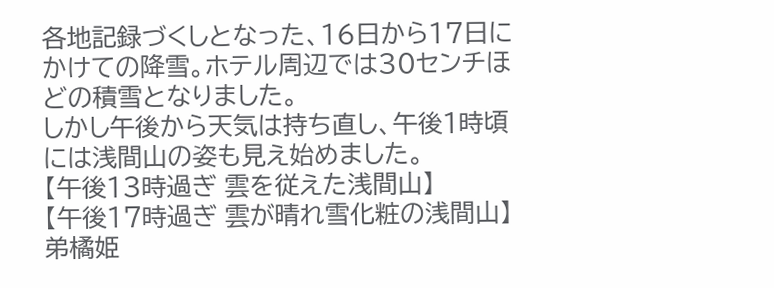各地記録づくしとなった、16日から17日にかけての降雪。ホテル周辺では30センチほどの積雪となりました。
しかし午後から天気は持ち直し、午後1時頃には浅間山の姿も見え始めました。
【午後13時過ぎ 雲を従えた浅間山】
【午後17時過ぎ 雲が晴れ雪化粧の浅間山】
弟橘姫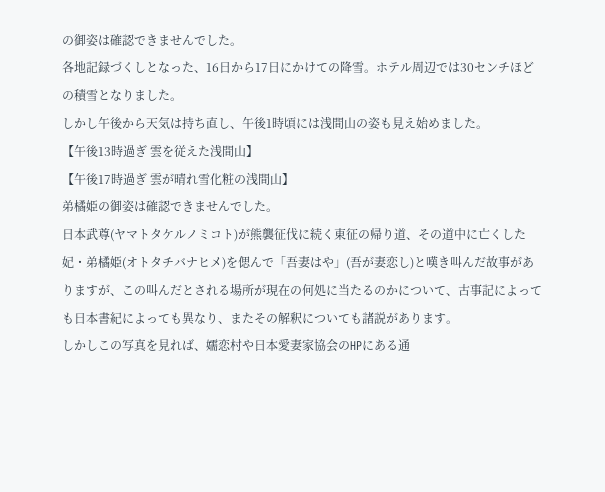の御姿は確認できませんでした。
各地記録づくしとなった、16日から17日にかけての降雪。ホテル周辺では30センチほどの積雪となりました。
しかし午後から天気は持ち直し、午後1時頃には浅間山の姿も見え始めました。
【午後13時過ぎ 雲を従えた浅間山】
【午後17時過ぎ 雲が晴れ雪化粧の浅間山】
弟橘姫の御姿は確認できませんでした。
日本武尊(ヤマトタケルノミコト)が熊襲征伐に続く東征の帰り道、その道中に亡くした妃・弟橘姫(オトタチバナヒメ)を偲んで「吾妻はや」(吾が妻恋し)と嘆き叫んだ故事がありますが、この叫んだとされる場所が現在の何処に当たるのかについて、古事記によっても日本書紀によっても異なり、またその解釈についても諸説があります。
しかしこの写真を見れば、嬬恋村や日本愛妻家協会のHPにある通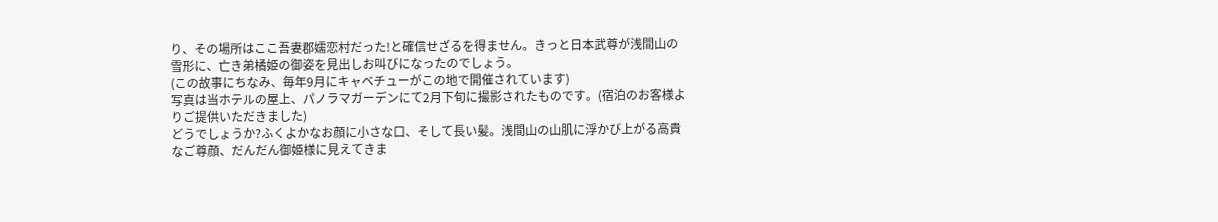り、その場所はここ吾妻郡嬬恋村だった!と確信せざるを得ません。きっと日本武尊が浅間山の雪形に、亡き弟橘姫の御姿を見出しお叫びになったのでしょう。
(この故事にちなみ、毎年9月にキャベチューがこの地で開催されています)
写真は当ホテルの屋上、パノラマガーデンにて2月下旬に撮影されたものです。(宿泊のお客様よりご提供いただきました)
どうでしょうか?ふくよかなお顔に小さな口、そして長い髪。浅間山の山肌に浮かび上がる高貴なご尊顔、だんだん御姫様に見えてきま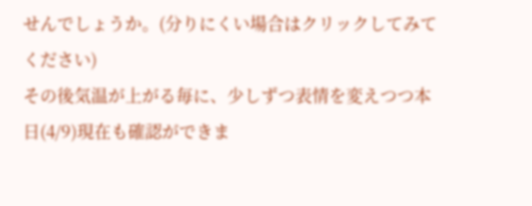せんでしょうか。(分りにくい場合はクリックしてみてください)
その後気温が上がる毎に、少しずつ表情を変えつつ本日(4/9)現在も確認ができま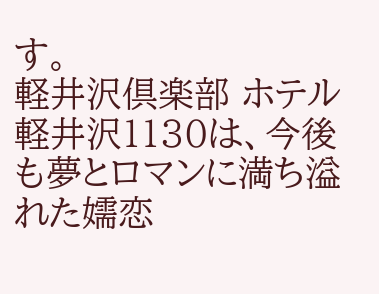す。
軽井沢倶楽部 ホテル軽井沢1130は、今後も夢とロマンに満ち溢れた嬬恋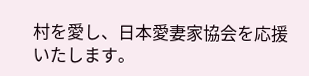村を愛し、日本愛妻家協会を応援いたします。